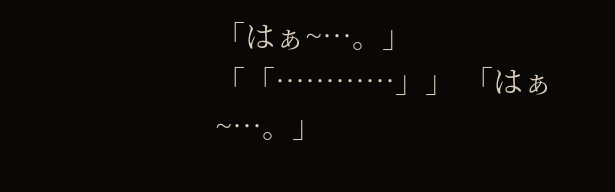「はぁ~…。」 「「…………」」 「はぁ~…。」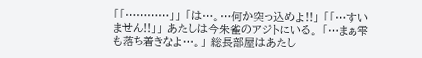「「…………」」 「は…。…何か突っ込めよ!!」 「「…すいません!!」」 あたしは今朱雀のアジトにいる。 「…まぁ雫も落ち着きなよ…。」 総長部屋はあたし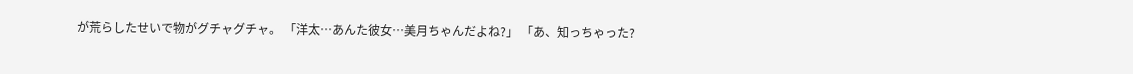が荒らしたせいで物がグチャグチャ。 「洋太…あんた彼女…美月ちゃんだよね?」 「あ、知っちゃった?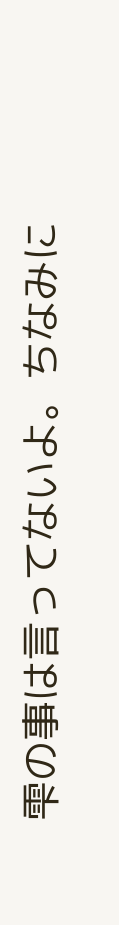雫の事は言ってないよ。ちなみに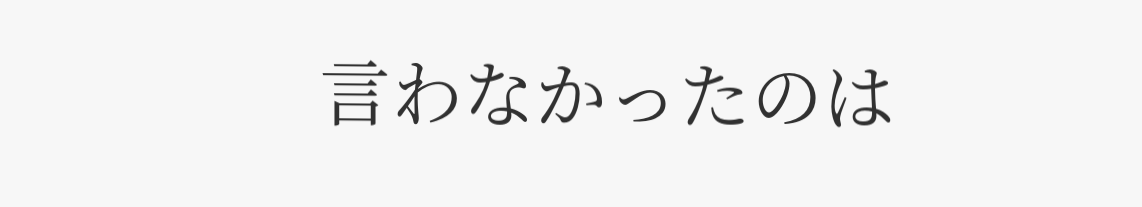言わなかったのは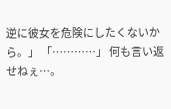逆に彼女を危険にしたくないから。」 「…………」 何も言い返せねぇ…。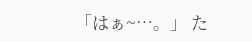「はぁ~…。」 た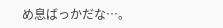め息ばっかだな…。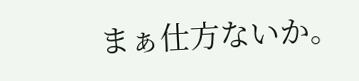まぁ仕方ないか。